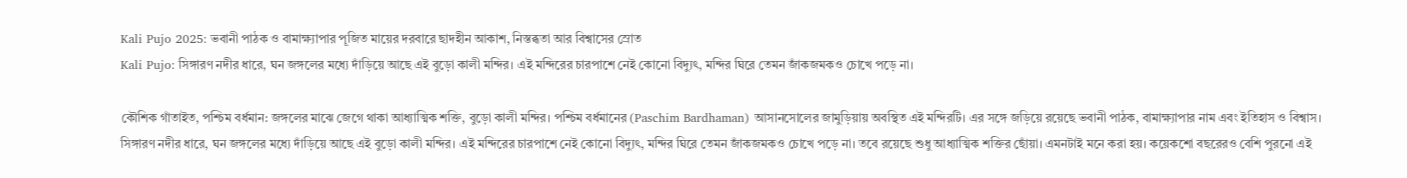Kali Pujo 2025: ভবানী পাঠক ও বামাক্ষ্যাপার পূজিত মায়ের দরবারে ছাদহীন আকাশ, নিস্তব্ধতা আর বিশ্বাসের স্রোত
Kali Pujo: সিঙ্গারণ নদীর ধারে, ঘন জঙ্গলের মধ্যে দাঁড়িয়ে আছে এই বুড়ো কালী মন্দির। এই মন্দিরের চারপাশে নেই কোনো বিদ্যুৎ, মন্দির ঘিরে তেমন জাঁকজমকও চোখে পড়ে না।

কৌশিক গাঁতাইত, পশ্চিম বর্ধমান: জঙ্গলের মাঝে জেগে থাকা আধ্যাত্মিক শক্তি, বুড়ো কালী মন্দির। পশ্চিম বর্ধমানের (Paschim Bardhaman) আসানসোলের জামুড়িয়ায় অবস্থিত এই মন্দিরটি। এর সঙ্গে জড়িয়ে রয়েছে ভবানী পাঠক, বামাক্ষ্যাপার নাম এবং ইতিহাস ও বিশ্বাস।
সিঙ্গারণ নদীর ধারে, ঘন জঙ্গলের মধ্যে দাঁড়িয়ে আছে এই বুড়ো কালী মন্দির। এই মন্দিরের চারপাশে নেই কোনো বিদ্যুৎ, মন্দির ঘিরে তেমন জাঁকজমকও চোখে পড়ে না। তবে রয়েছে শুধু আধ্যাত্মিক শক্তির ছোঁয়া। এমনটাই মনে করা হয়। কয়েকশো বছরেরও বেশি পুরনো এই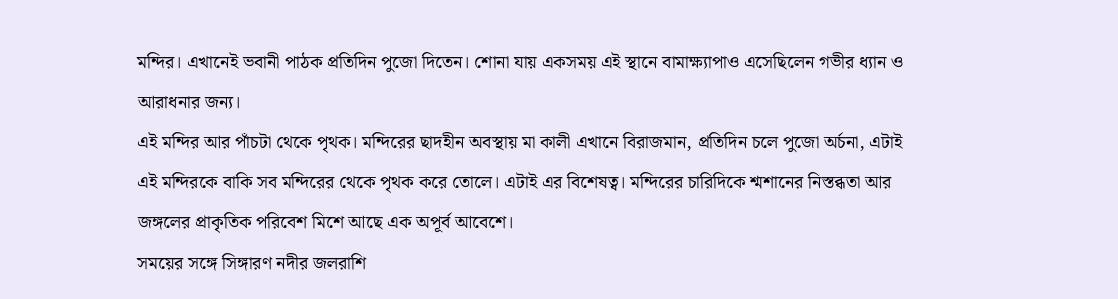মন্দির। এখানেই ভবানী পাঠক প্রতিদিন পুজো দিতেন। শোনা যায় একসময় এই স্থানে বামাক্ষ্যাপাও এসেছিলেন গভীর ধ্যান ও আরাধনার জন্য।
এই মন্দির আর পাঁচটা থেকে পৃথক। মন্দিরের ছাদহীন অবস্থায় মা কালী এখানে বিরাজমান, প্রতিদিন চলে পুজো অর্চনা, এটাই এই মন্দিরকে বাকি সব মন্দিরের থেকে পৃথক করে তোলে। এটাই এর বিশেষত্ব। মন্দিরের চারিদিকে শ্মশানের নিস্তব্ধতা আর জঙ্গলের প্রাকৃতিক পরিবেশ মিশে আছে এক অপূর্ব আবেশে।
সময়ের সঙ্গে সিঙ্গারণ নদীর জলরাশি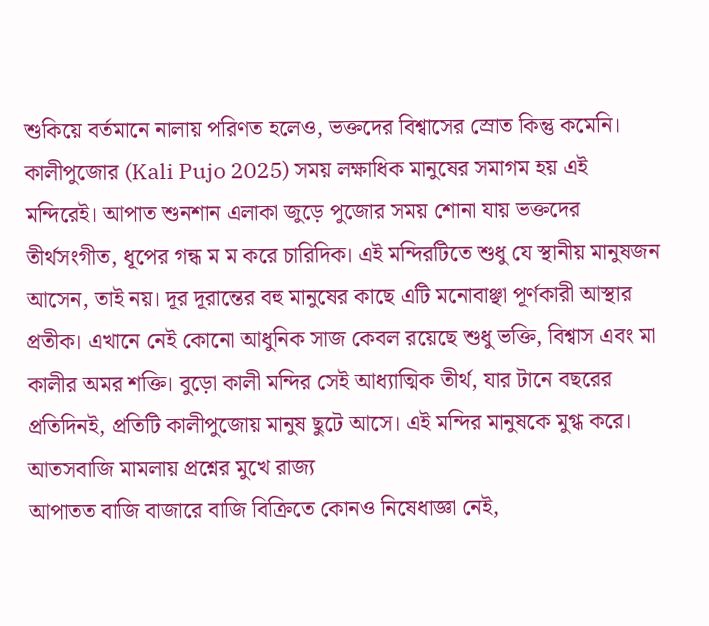শুকিয়ে বর্তমানে নালায় পরিণত হলেও, ভক্তদের বিশ্বাসের স্রোত কিন্তু কমেনি। কালীপুজোর (Kali Pujo 2025) সময় লক্ষাধিক মানুষের সমাগম হয় এই মন্দিরেই। আপাত শুনশান এলাকা জুড়ে পুজোর সময় শোনা যায় ভক্তদের তীর্থসংগীত, ধূপের গন্ধ ম ম করে চারিদিক। এই মন্দিরটিতে শুধু যে স্থানীয় মানুষজন আসেন, তাই নয়। দূর দূরান্তের বহু মানুষের কাছে এটি মনোবাঞ্ছা পূর্ণকারী আস্থার প্রতীক। এখানে নেই কোনো আধুনিক সাজ কেবল রয়েছে শুধু ভক্তি, বিশ্বাস এবং মা কালীর অমর শক্তি। বুড়ো কালী মন্দির সেই আধ্যাত্মিক তীর্থ, যার টানে বছরের প্রতিদিনই, প্রতিটি কালীপুজোয় মানুষ ছুটে আসে। এই মন্দির মানুষকে মুগ্ধ করে।
আতসবাজি মামলায় প্রশ্নের মুখে রাজ্য
আপাতত বাজি বাজারে বাজি বিক্রিতে কোনও নিষেধাজ্ঞা নেই,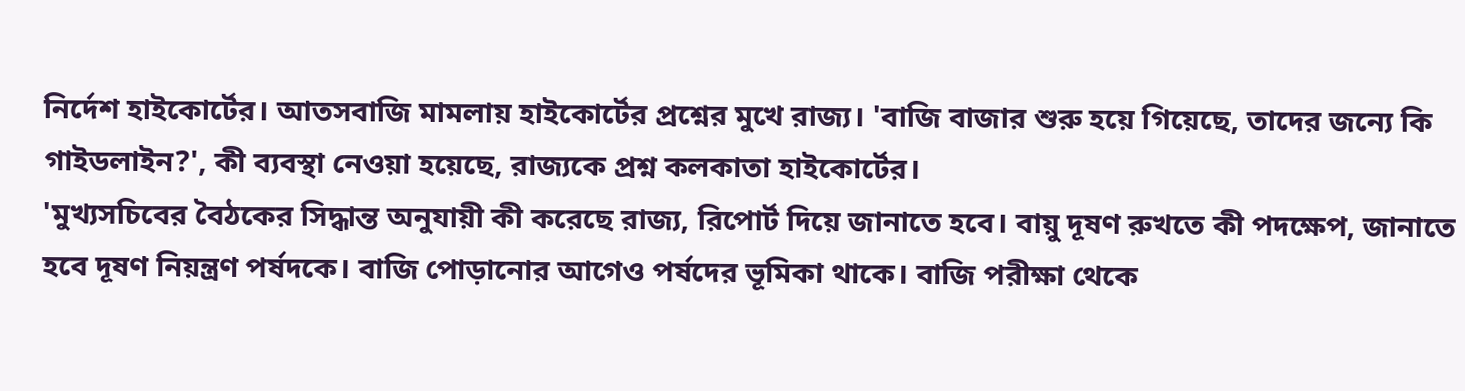নির্দেশ হাইকোর্টের। আতসবাজি মামলায় হাইকোর্টের প্রশ্নের মুখে রাজ্য। 'বাজি বাজার শুরু হয়ে গিয়েছে, তাদের জন্যে কি গাইডলাইন?', কী ব্যবস্থা নেওয়া হয়েছে, রাজ্যকে প্রশ্ন কলকাতা হাইকোর্টের।
'মুখ্যসচিবের বৈঠকের সিদ্ধান্ত অনুযায়ী কী করেছে রাজ্য, রিপোর্ট দিয়ে জানাতে হবে। বায়ু দূষণ রুখতে কী পদক্ষেপ, জানাতে হবে দূষণ নিয়ন্ত্রণ পর্ষদকে। বাজি পোড়ানোর আগেও পর্ষদের ভূমিকা থাকে। বাজি পরীক্ষা থেকে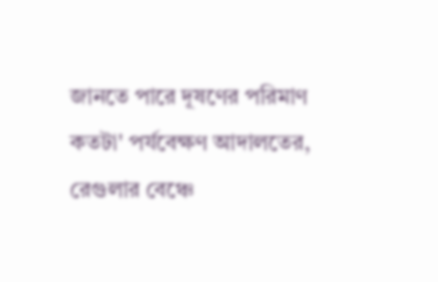জানতে পারে দূষণের পরিমাণ কতটা' পর্যবেক্ষণ আদালতের, রেগুলার বেঞ্চে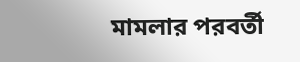মামলার পরবর্তী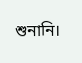শুনানি।